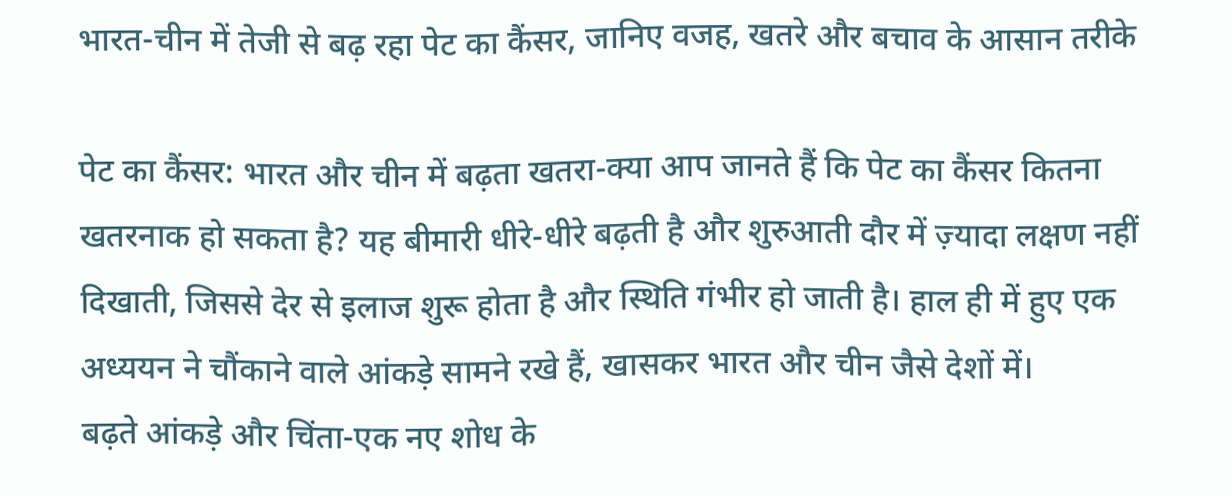भारत-चीन में तेजी से बढ़ रहा पेट का कैंसर, जानिए वजह, खतरे और बचाव के आसान तरीके

पेट का कैंसर: भारत और चीन में बढ़ता खतरा-क्या आप जानते हैं कि पेट का कैंसर कितना खतरनाक हो सकता है? यह बीमारी धीरे-धीरे बढ़ती है और शुरुआती दौर में ज़्यादा लक्षण नहीं दिखाती, जिससे देर से इलाज शुरू होता है और स्थिति गंभीर हो जाती है। हाल ही में हुए एक अध्ययन ने चौंकाने वाले आंकड़े सामने रखे हैं, खासकर भारत और चीन जैसे देशों में।
बढ़ते आंकड़े और चिंता-एक नए शोध के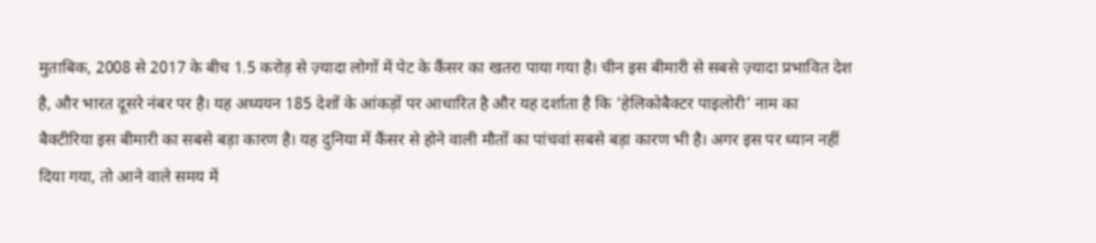मुताबिक, 2008 से 2017 के बीच 1.5 करोड़ से ज़्यादा लोगों में पेट के कैंसर का खतरा पाया गया है। चीन इस बीमारी से सबसे ज़्यादा प्रभावित देश है, और भारत दूसरे नंबर पर है। यह अध्ययन 185 देशों के आंकड़ों पर आधारित है और यह दर्शाता है कि ‘हेलिकोबैक्टर पाइलोरी’ नाम का बैक्टीरिया इस बीमारी का सबसे बड़ा कारण है। यह दुनिया में कैंसर से होने वाली मौतों का पांचवां सबसे बड़ा कारण भी है। अगर इस पर ध्यान नहीं दिया गया, तो आने वाले समय में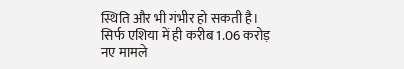स्थिति और भी गंभीर हो सकती है। सिर्फ एशिया में ही करीब 1.06 करोड़ नए मामले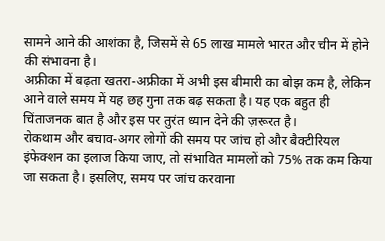सामने आने की आशंका है, जिसमें से 65 लाख मामले भारत और चीन में होने की संभावना है।
अफ्रीका में बढ़ता खतरा-अफ्रीका में अभी इस बीमारी का बोझ कम है, लेकिन आने वाले समय में यह छह गुना तक बढ़ सकता है। यह एक बहुत ही चिंताजनक बात है और इस पर तुरंत ध्यान देने की ज़रूरत है।
रोकथाम और बचाव-अगर लोगों की समय पर जांच हो और बैक्टीरियल इंफेक्शन का इलाज किया जाए, तो संभावित मामलों को 75% तक कम किया जा सकता है। इसलिए, समय पर जांच करवाना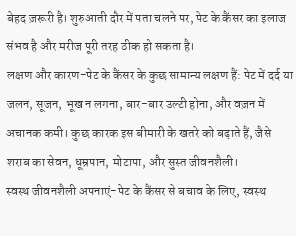बेहद ज़रूरी है। शुरुआती दौर में पता चलने पर, पेट के कैंसर का इलाज संभव है और मरीज पूरी तरह ठीक हो सकता है।
लक्षण और कारण-पेट के कैंसर के कुछ सामान्य लक्षण हैं: पेट में दर्द या जलन, सूजन, भूख न लगना, बार-बार उल्टी होना, और वज़न में अचानक कमी। कुछ कारक इस बीमारी के खतरे को बढ़ाते हैं, जैसे शराब का सेवन, धूम्रपान, मोटापा, और सुस्त जीवनशैली।
स्वस्थ जीवनशैली अपनाएं-पेट के कैंसर से बचाव के लिए, स्वस्थ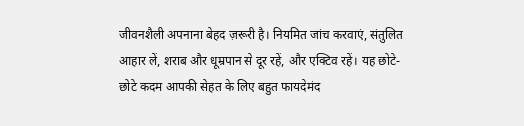जीवनशैली अपनाना बेहद ज़रूरी है। नियमित जांच करवाएं, संतुलित आहार लें, शराब और धूम्रपान से दूर रहें, और एक्टिव रहें। यह छोटे-छोटे कदम आपकी सेहत के लिए बहुत फायदेमंद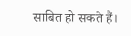साबित हो सकते हैं।